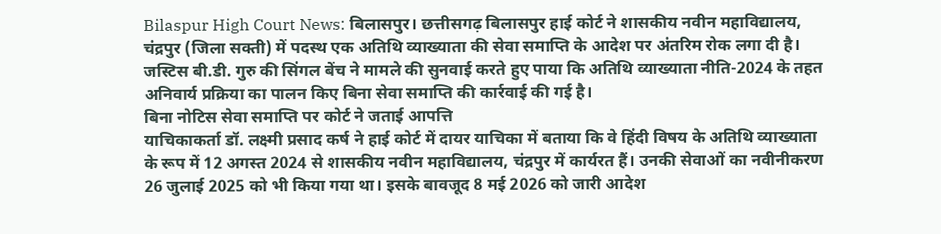Bilaspur High Court News: बिलासपुर। छत्तीसगढ़ बिलासपुर हाई कोर्ट ने शासकीय नवीन महाविद्यालय, चंद्रपुर (जिला सक्ती) में पदस्थ एक अतिथि व्याख्याता की सेवा समाप्ति के आदेश पर अंतरिम रोक लगा दी है। जस्टिस बी.डी. गुरु की सिंगल बेंच ने मामले की सुनवाई करते हुए पाया कि अतिथि व्याख्याता नीति-2024 के तहत अनिवार्य प्रक्रिया का पालन किए बिना सेवा समाप्ति की कार्रवाई की गई है।
बिना नोटिस सेवा समाप्ति पर कोर्ट ने जताई आपत्ति
याचिकाकर्ता डॉ. लक्ष्मी प्रसाद कर्ष ने हाई कोर्ट में दायर याचिका में बताया कि वे हिंदी विषय के अतिथि व्याख्याता के रूप में 12 अगस्त 2024 से शासकीय नवीन महाविद्यालय, चंद्रपुर में कार्यरत हैं। उनकी सेवाओं का नवीनीकरण 26 जुलाई 2025 को भी किया गया था। इसके बावजूद 8 मई 2026 को जारी आदेश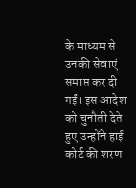के माध्यम से उनकी सेवाएं समाप्त कर दी गईं। इस आदेश को चुनौती देते हुए उन्होंने हाई कोर्ट की शरण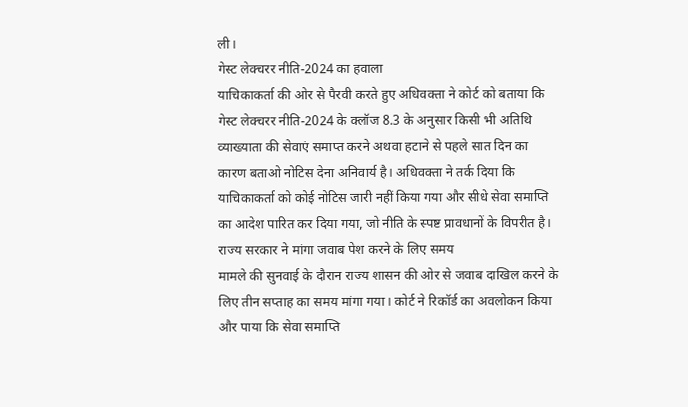ली।
गेस्ट लेक्चरर नीति-2024 का हवाला
याचिकाकर्ता की ओर से पैरवी करते हुए अधिवक्ता ने कोर्ट को बताया कि गेस्ट लेक्चरर नीति-2024 के क्लॉज 8.3 के अनुसार किसी भी अतिथि व्याख्याता की सेवाएं समाप्त करने अथवा हटाने से पहले सात दिन का कारण बताओ नोटिस देना अनिवार्य है। अधिवक्ता ने तर्क दिया कि याचिकाकर्ता को कोई नोटिस जारी नहीं किया गया और सीधे सेवा समाप्ति का आदेश पारित कर दिया गया, जो नीति के स्पष्ट प्रावधानों के विपरीत है।
राज्य सरकार ने मांगा जवाब पेश करने के लिए समय
मामले की सुनवाई के दौरान राज्य शासन की ओर से जवाब दाखिल करने के लिए तीन सप्ताह का समय मांगा गया। कोर्ट ने रिकॉर्ड का अवलोकन किया और पाया कि सेवा समाप्ति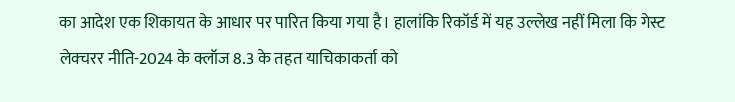का आदेश एक शिकायत के आधार पर पारित किया गया है। हालांकि रिकॉर्ड में यह उल्लेख नहीं मिला कि गेस्ट लेक्चरर नीति-2024 के क्लॉज 8.3 के तहत याचिकाकर्ता को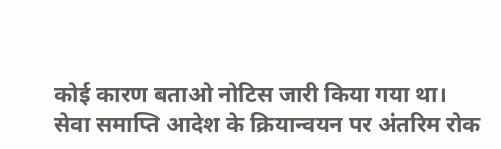कोई कारण बताओ नोटिस जारी किया गया था।
सेवा समाप्ति आदेश के क्रियान्वयन पर अंतरिम रोक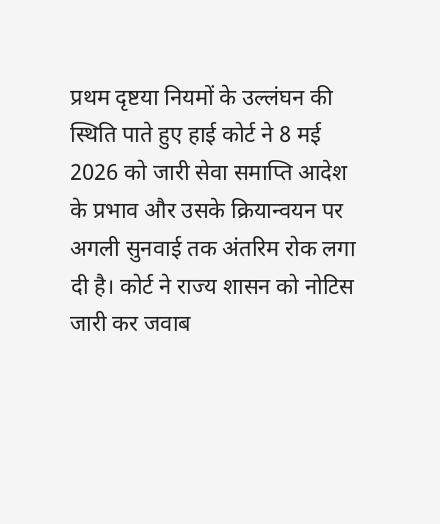प्रथम दृष्टया नियमों के उल्लंघन की स्थिति पाते हुए हाई कोर्ट ने 8 मई 2026 को जारी सेवा समाप्ति आदेश के प्रभाव और उसके क्रियान्वयन पर अगली सुनवाई तक अंतरिम रोक लगा दी है। कोर्ट ने राज्य शासन को नोटिस जारी कर जवाब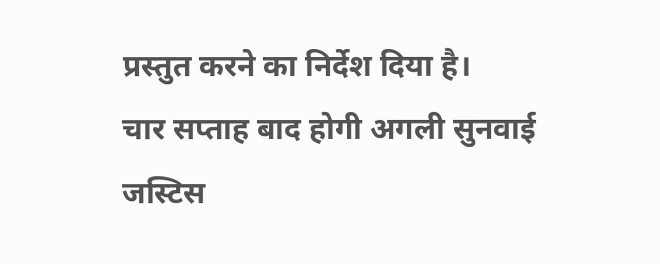प्रस्तुत करने का निर्देश दिया है।
चार सप्ताह बाद होगी अगली सुनवाई
जस्टिस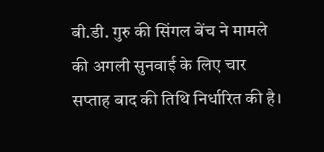बी.डी. गुरु की सिंगल बेंच ने मामले की अगली सुनवाई के लिए चार सप्ताह बाद की तिथि निर्धारित की है।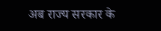अब राज्य सरकार के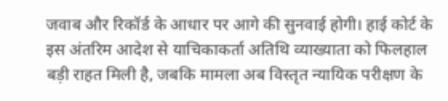जवाब और रिकॉर्ड के आधार पर आगे की सुनवाई होगी। हाई कोर्ट के इस अंतरिम आदेश से याचिकाकर्ता अतिथि व्याख्याता को फिलहाल बड़ी राहत मिली है, जबकि मामला अब विस्तृत न्यायिक परीक्षण के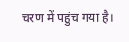चरण में पहुंच गया है।